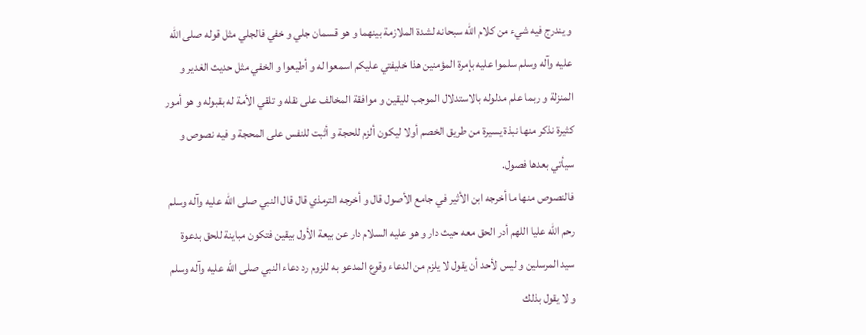و يندرج فيه شيء من كلام الله سبحانه لشدة الملازمة بينهما و هو قسمان جلي و خفي فالجلي مثل قوله صلى الله عليه وآله وسلم سلموا عليه بإمرة المؤمنين هذا خليفتي عليكم اسمعوا له و أطيعوا و الخفي مثل حديث الغدير و المنزلة و ربما علم مدلوله بالاستدلال الموجب لليقين و موافقة المخالف على نقله و تلقي الأمة له بقبوله و هو أمور كثيرة نذكر منها نبذة يسيرة من طريق الخصم أولا ليكون ألزم للحجة و أثبت للنفس على المحجة و فيه نصوص و سيأتي بعدها فصول.
فالنصوص منها ما أخرجه ابن الأثير في جامع الأصول قال و أخرجه الترمذي قال قال النبي صلى الله عليه وآله وسلم رحم الله عليا اللهم أدر الحق معه حيث دار و هو عليه السلام دار عن بيعة الأول بيقين فتكون مباينة للحق بدعوة سيد المرسلين و ليس لأحد أن يقول لا يلزم من الدعاء وقوع المدعو به للزوم رد دعاء النبي صلى الله عليه وآله وسلم و لا يقول بذلك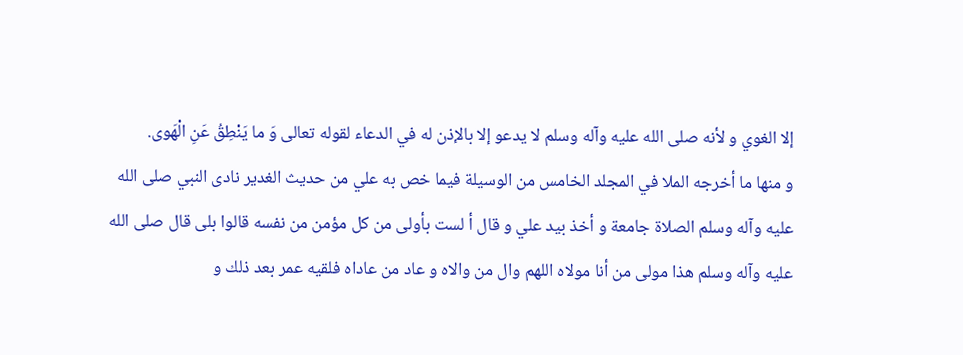إلا الغوي و لأنه صلى الله عليه وآله وسلم لا يدعو إلا بالإذن له في الدعاء لقوله تعالى وَ ما يَنْطِقُ عَنِ الْهَوى.
و منها ما أخرجه الملا في المجلد الخامس من الوسيلة فيما خص به علي من حديث الغدير نادى النبي صلى الله عليه وآله وسلم الصلاة جامعة و أخذ بيد علي و قال أ لست بأولى من كل مؤمن من نفسه قالوا بلى قال صلى الله عليه وآله وسلم هذا مولى من أنا مولاه اللهم وال من والاه و عاد من عاداه فلقيه عمر بعد ذلك و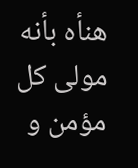هنأه بأنه مولى كل مؤمن و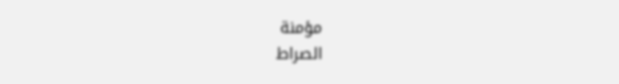مؤمنة
الصراط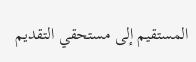المستقيم إلى مستحقي التقديم